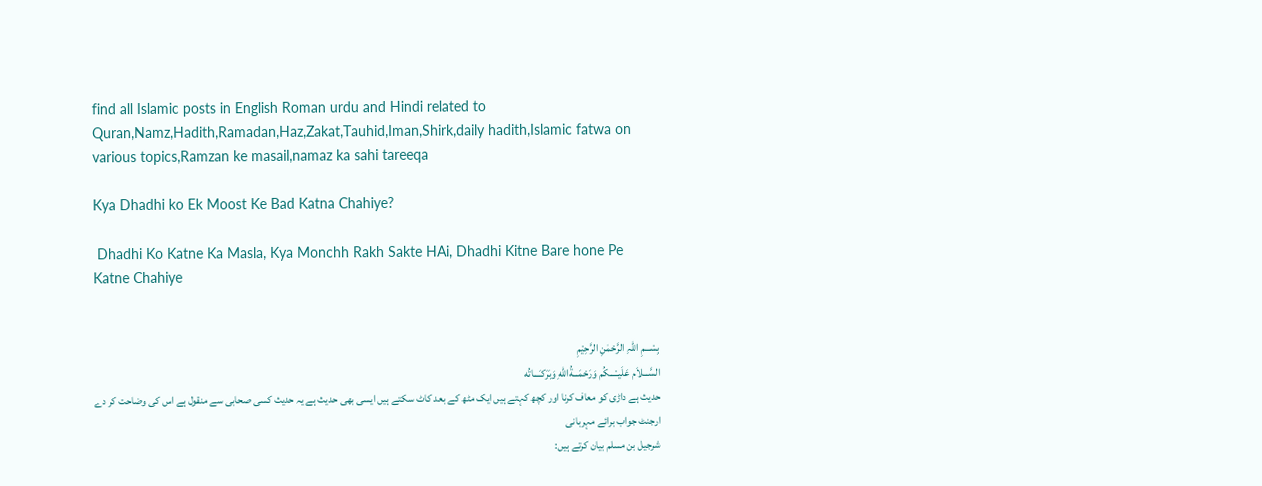find all Islamic posts in English Roman urdu and Hindi related to Quran,Namz,Hadith,Ramadan,Haz,Zakat,Tauhid,Iman,Shirk,daily hadith,Islamic fatwa on various topics,Ramzan ke masail,namaz ka sahi tareeqa

Kya Dhadhi ko Ek Moost Ke Bad Katna Chahiye?

 Dhadhi Ko Katne Ka Masla, Kya Monchh Rakh Sakte HAi, Dhadhi Kitne Bare hone Pe Katne Chahiye


بِسْـــمِ اللہِ الرَّحْمٰنِ الرَّحِیْمِ
السَّـــلاَم عَلَيــْـــكُم وَرَحْمَـــةُاللهِ وَبَرَكـَـــاتُه
حدیث ہے داڑی کو معاف کرنا اور کچھ کہتے ہیں ایک مٹھ کے بعد کاٹ سکتے ہیں ایسی بھی حدیث ہے یہ حدیث کسی صحابی سے منقول ہے اس کی وضاحت کر دے ارجنٹ جواب برائے مہربانی
شرجیل بن مسلم بیان کرتے ہیں: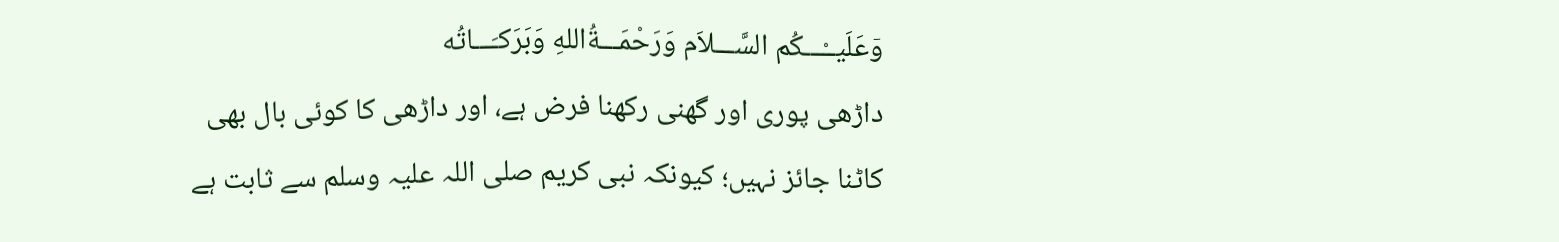وٙعَلَيــْـــكُم السَّـــلاَم وَرَحْمَـــةُاللهِ وَبَرَكـَـــاتُه
داڑھى پورى اور گھنى ركھنا فرض ہے، اور داڑھى كا كوئى بال بھى كاٹنا جائز نہيں؛ كيونكہ نبى كريم صلى اللہ عليہ وسلم سے ثابت ہے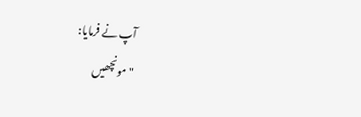آپ نے فرمايا:
" مونچھيں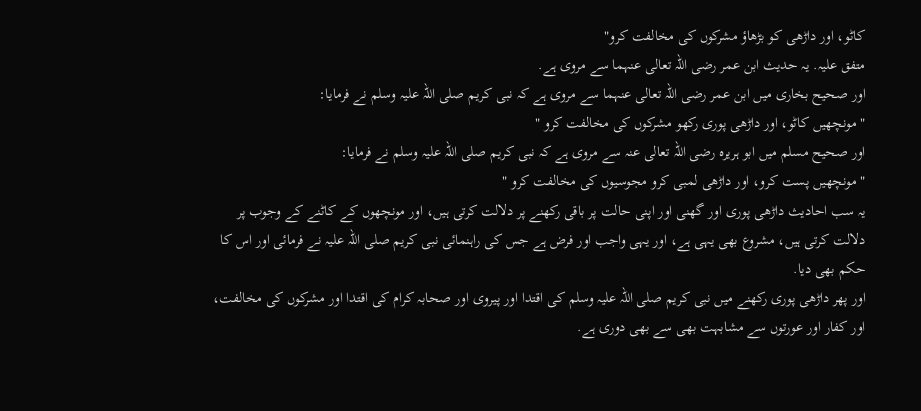كاٹو، اور داڑھى كو بڑھاؤ مشركوں كى مخالفت كرو"
متفق عليہ. يہ حديث ابن عمر رضى اللہ تعالى عنہما سے مروى ہے.
اور صحيح بخارى ميں ابن عمر رضى اللہ تعالى عنہما سے مروى ہے كہ نبى كريم صلى اللہ عليہ وسلم نے فرمايا:
" مونچھيں كاٹو، اور داڑھى پورى ركھو مشركوں كى مخالفت كرو "
اور صحيح مسلم ميں ابو ہريرہ رضى اللہ تعالى عنہ سے مروى ہے كہ نبى كريم صلى اللہ عليہ وسلم نے فرمايا:
" مونچھيں پست كرو، اور داڑھى لمبى كرو مجوسيوں كى مخالفت كرو "
يہ سب احاديث داڑھى پورى اور گھنى اور اپنى حالت پر باقى ركھنے پر دلالت كرتى ہيں، اور مونچھوں كے كاٹنے كے وجوب پر دلالت كرتى ہيں، مشروع بھى يہى ہے، اور يہى واجب اور فرض ہے جس كى راہنمائى نبى كريم صلى اللہ عليہ نے فرمائى اور اس كا حكم بھى ديا.
اور پھر داڑھى پورى ركھنے ميں نبى كريم صلى اللہ عليہ وسلم كى اقتدا اور پيروى اور صحابہ كرام كى اقتدا اور مشركوں كى مخالفت، اور كفار اور عورتوں سے مشابہت بھى سے بھى دورى ہے.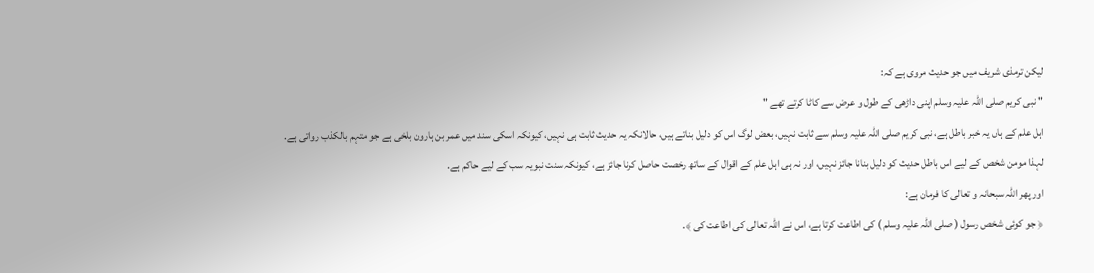ليكن ترمذى شريف ميں جو حديث مروى ہے كہ:
" نبى كريم صلى اللہ عليہ وسلم اپنى داڑھى كے طول و عرض سے كاٹا كرتے تھے "
اہل علم كے ہاں يہ خبر باطل ہے، نبى كريم صلى اللہ عليہ وسلم سے ثابت نہيں، بعض لوگ اس كو دليل بناتے ہيں، حالانكہ يہ حديث ثابت ہى نہيں، كيونكہ اسكى سند ميں عمر بن ہارون بلخى ہے جو متہم بالكذب رواتى ہے.
لہذا مومن شخص كے ليے اس باطل حديث كو دليل بنانا جائز نہيں، اور نہ ہى اہل علم كے اقوال كے ساتھ رخصت حاصل كرنا جائز ہے، كيونكہ سنت نبويہ سب كے ليے حاكم ہے.
اور پھر اللہ سبحانہ و تعالى كا فرمان ہے:
﴿ جو كوئى شخص رسول ( صلى اللہ عليہ وسلم ) كى اطاعت كرتا ہے، اس نے اللہ تعالى كى اطاعت كى ﴾.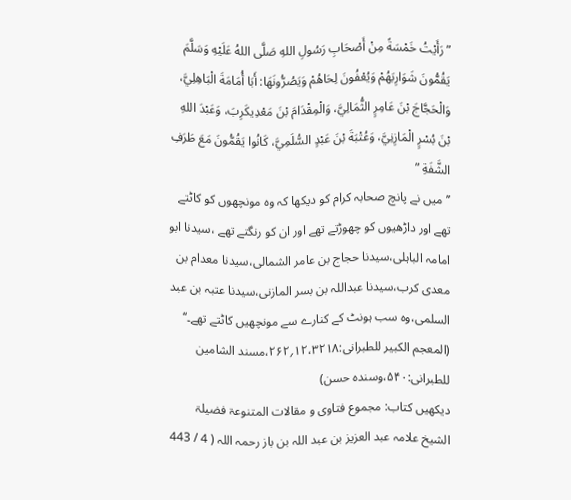” رَأَيْتُ خَمْسَةً مِنْ أَصْحَابِ رَسُولِ اللهِ صَلَّى اللهُ عَلَيْهِ وَسَلَّمَ يَقُمُّونَ شَوَارِبَهُمْ وَيُعْفُونَ لِحَاهُمْ وَيَصُرُّونَهَا: أَبَا أُمَامَةَ الْبَاهِلِيَّ، وَالْحَجَّاجَ بْنَ عَامِرٍ الثُّمَالِيَّ، وَالْمِقْدَامَ بْنَ مَعْدِيكَرِبَ، وَعَبْدَ اللهِ بْنَ بُسْرٍ الْمَازِنِيَّ، وَعُتْبَةَ بْنَ عَبْدٍ السُّلَمِيَّ، كَانُوا يَقُمُّونَ مَعَ طَرَفِ الشَّفَةِ ”
’’ میں نے پانچ صحابہ کرام کو دیکھا کہ وہ مونچھوں کو کاٹتے تھے اور داڑھیوں کو چھوڑتے تھے اور ان کو رنگتے تھے ،سیدنا ابو امامہ الباہلی،سیدنا حجاج بن عامر الشمالی،سیدنا معدام بن معدی کرب،سیدنا عبداللہ بن بسر المازنی،سیدنا عتبہ بن عبد السلمی،وہ سب ہونٹ کے کنارے سے مونچھیں کاٹتے تھے۔‘‘
(المعجم الکبیر للطبرانی:۱۲،۳۲۱۸؍۲۶۲،مسند الشامین للطبرانی:۵۴۰،وسندہ حسن)
ديكھيں كتاب: مجموع فتاوى و مقالات المتنوعۃ فضيلۃ الشيخ علامہ عبد العزيز بن عبد اللہ بن باز رحمہ اللہ ( 4 / 443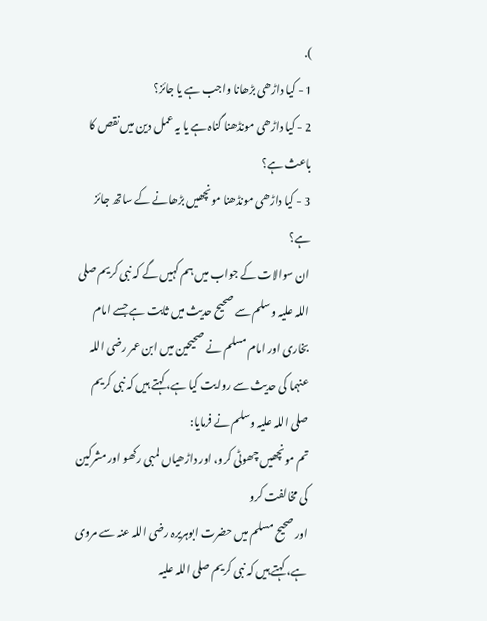).
1 - کیا داڑھی بڑھانا واجب ہے یا جائز؟
2 - کیا داڑھی مونڈھنا گناہ ہے یا یہ عمل دین ميں نقص کا باعث ہے؟
3 - کیا داڑھی مونڈھنا مونچھیں بڑھانے کے ساتھ جائز ہے؟
ان سوالات کے جواب میں ہم کہیں گے کہ نبی کریم صلی اللہ علیہ وسلم سے صحیح حدیث میں ثابت ہے جسے امام بخاری اور امام مسلم نے صحیحین میں ابن عمر رضی اللہ عنہما کی حدیث سے روایت کیا ہے، کہتے ہیں کہ نبی کریم صلی اللہ علیہ وسلم نے فرمایا:
تم مونچھیں چھوٹی کرو، اور داڑھیاں لمبى رکھو اور مشرکین کی مخالفت کرو
اور صحیح مسلم میں حضرت ابوہریرہ رضی اللہ عنہ سے مروی ہے، کہتے ہیں کہ نبی کریم صلی اللہ علیہ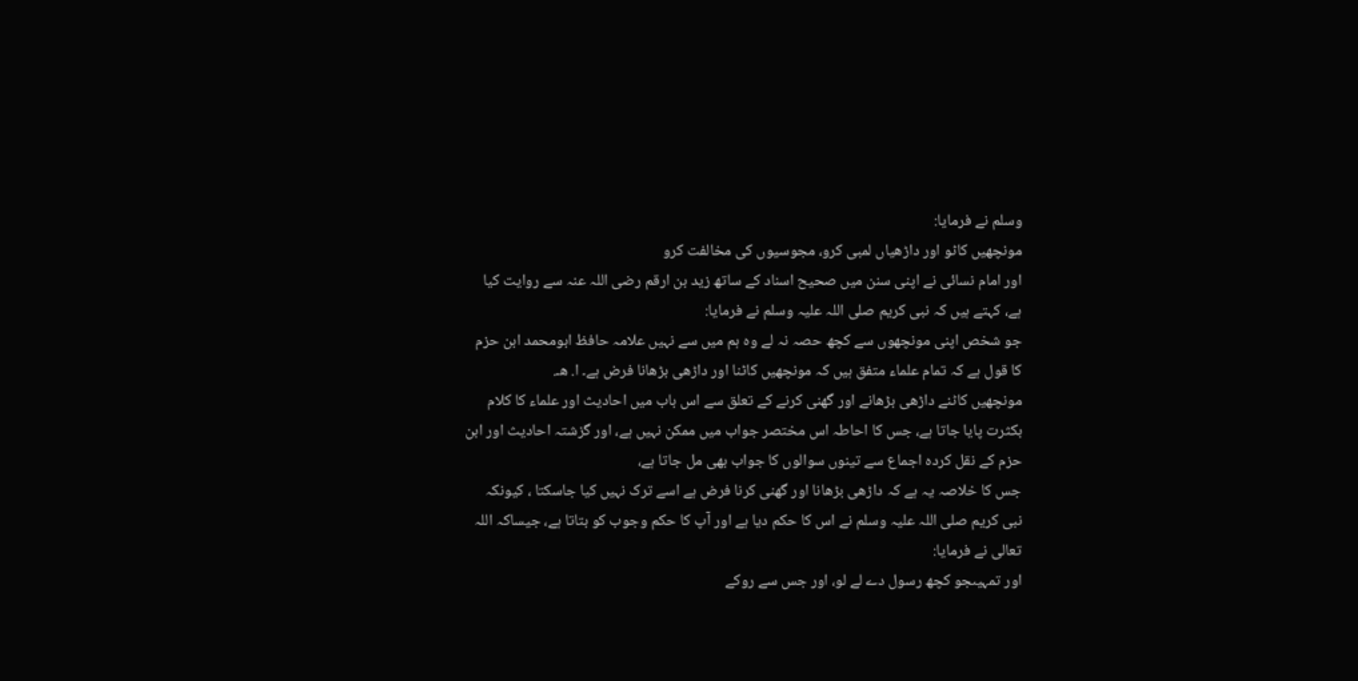وسلم نے فرمایا:
مونچھیں کاٹو اور داڑھیاں لمبی کرو، مجوسیوں کی مخالفت کرو
اور امام نسائی نے اپنی سنن میں صحیح اسناد کے ساتھ زید بن ارقم رضی اللہ عنہ سے روایت کیا ہے، کہتے ہیں کہ نبی کریم صلی اللہ علیہ وسلم نے فرمایا:
جو شخص اپنی مونچھوں سے کچھ حصہ نہ لے وہ ہم میں سے نہیں علامہ حافظ ابومحمد ابن حزم کا قول ہے کہ تمام علماء متفق ہیں کہ مونچھیں کاٹنا اور داڑھی بڑھانا فرض ہے۔ ا. هـ.
مونچھیں کاٹنے داڑھی بڑھانے اور گھنی کرنے کے تعلق سے اس باب میں احادیث اور علماء کا کلام بکثرت پایا جاتا ہے، جس کا احاطہ اس مختصر جواب میں ممکن نہیں ہے، اور گزشتہ احادیث اور ابن حزم کے نقل کردہ اجماع سے تينوں سوالوں کا جواب بھی مل جاتا ہے،
جس کا خلاصہ یہ ہے کہ داڑھی بڑھانا اور گھنی کرنا فرض ہے اسے ترک نہیں کیا جاسکتا ، کیونکہ نبی کریم صلی اللہ علیہ وسلم نے اس کا حکم دیا ہے اور آپ کا حکم وجوب کو بتاتا ہے، جیساکہ اللہ تعالی نے فرمایا:
اور تمہیںجو كچھ رسول دے لے لو، اور جس سے روكے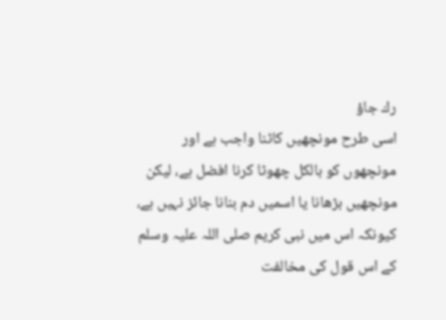رك جاؤ
اسی طرح مونچھیں کاٹنا واجب ہے اور مونچھوں کو بالکل چھوٹا کرنا افضل ہے، لیکن مونچھیں بڑھانا یا اسمیں دم بنانا جائز نہیں ہے، کیونکہ اس میں نبی کریم صلی اللہ علیہ وسلم کے اس قول کی مخالفت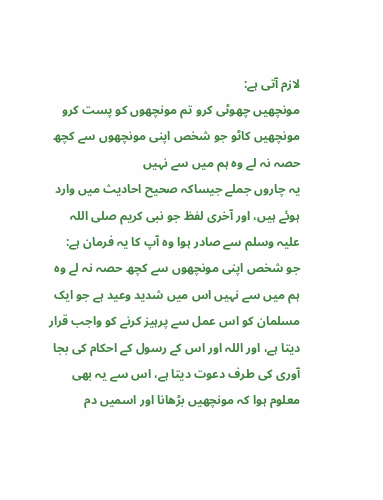لازم آتی ہے:
مونچھیں چھوٹی كرو تم مونچھوں کو پست کرو مونچھیں کاٹو جو شخص اپنی مونچھوں سے کچھ حصہ نہ لے وہ ہم میں سے نہیں
یہ چاروں جملے جیساکہ صحیح احادیث میں وارد ہوئے ہیں، اور آخری لفظ جو نبی کریم صلی اللہ علیہ وسلم سے صادر ہوا وہ آپ کا يہ فرمان ہے:
جو شخص اپنی مونچھوں سے کچھ حصہ نہ لے وہ ہم میں سے نہیں اس میں شدید وعید ہے جو ایک مسلمان کو اس عمل سے پرہیز کرنے کو واجب قرار دیتا ہے، اور اللہ اور اس کے رسول کے احکام کی بجا آوری کی طرف دعوت دیتا ہے، اس سے یہ بھی معلوم ہوا کہ مونچھیں بڑھانا اور اسمیں دم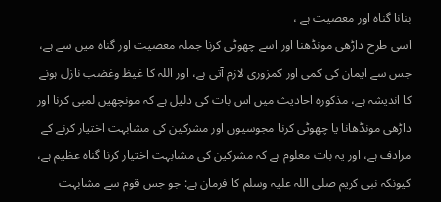بنانا گناہ اور معصیت ہے ،
اسی طرح داڑھی مونڈھنا اور اسے چھوٹی کرنا جملہ معصیت اور گناہ میں سے ہے، جس سے ایمان کی کمی اور کمزوری لازم آتی ہے، اور اللہ کا غیظ وغضب نازل ہونے کا اندیشہ ہے، مذکورہ احادیث میں اس بات کی دلیل ہے کہ مونچھیں لمبی کرنا اور داڑھی مونڈھانا یا چھوٹی کرنا مجوسیوں اور مشرکین کی مشابہت اختیار کرنے کے مرادف ہے، اور یہ بات معلوم ہے کہ مشرکین کی مشابہت اختیار کرنا گناہ عظیم ہے، کیونکہ نبی کریم صلی اللہ علیہ وسلم کا فرمان ہے: جو جس قوم سے مشابہت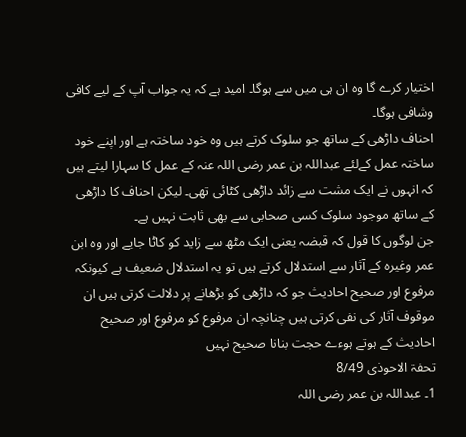اختیار کرے گا وہ ان ہی میں سے ہوگا۔ امید ہے کہ یہ جواب آپ کے لیے کافی وشافی ہوگا۔
احناف داڑھی کے ساتھ جو سلوک کرتے ہیں وہ خود ساختہ ہے اور اپنے خود ساختہ عمل کےلئے عبداللہ بن عمر رضی اللہ عنہ کے عمل کا سہارا لیتے ہیں کہ انہوں نے ایک مشت سے زائد داڑھی کٹائی تھی۔ لیکن احناف کا داڑھی کے ساتھ موجود سلوک کسی صحابی سے بھی ثابت نہیں ہے۔
جن لوگوں کا قول کہ قبضہ یعنی ایک مٹھ سے زاید کو کاٹا جایے اور وہ ابن عمر وغیرہ کے آثار سے استدلال کرتے ہیں تو یہ استدلال ضعیف ہے کیونکہ مرفوع اور صحیح احادیث جو کہ داڑھی کو بڑھانے پر دلالت کرتی ہیں ان موقوف آثار کی نفی کرتی ہیں چنانچہ ان مرفوع کو مرفوع اور صحیح احادیث کے ہوتے ہوءے حجت بنانا صحیح نہیں
تحفۃ الاحوذی 8/49
1۔ عبداللہ بن عمر رضی اللہ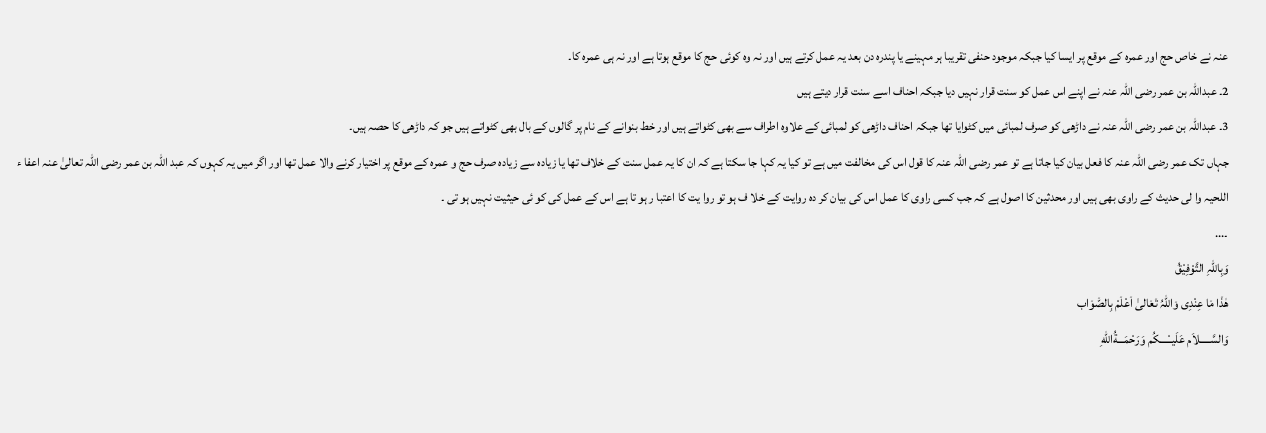عنہ نے خاص حج اور عمرہ کے موقع پر ایسا کیا جبکہ موجود حنفی تقریبا ہر مہینے یا پندرہ دن بعد یہ عمل کرتے ہیں اور نہ وہ کوئی حج کا موقع ہوتا ہے اور نہ ہی عمرہ کا۔
2۔ عبداللہ بن عمر رضی اللہ عنہ نے اپنے اس عمل کو سنت قرار نہیں دیا جبکہ احناف اسے سنت قرار دیتے ہیں
3۔ عبداللہ بن عمر رضی اللہ عنہ نے داڑھی کو صرف لمبائی میں کٹوایا تھا جبکہ احناف داڑھی کو لمبائی کے علاوہ اطراف سے بھی کٹواتے ہیں اور خط بنوانے کے نام پر گالوں کے بال بھی کٹواتے ہیں جو کہ داڑھی کا حصہ ہیں۔
جہاں تک عمر رضی اللہ عنہ کا فعل بیان کیا جاتا ہے تو عمر رضی اللہ عنہ کا قول اس کی مخالفت میں ہے تو کیا یہ کہا جا سکتا ہے کہ ان کا یہ عمل سنت کے خلاف تھا یا زیادہ سے زیادہ صرف حج و عمرہ کے موقع پر اختیار کرنے والا عمل تھا اور اگر میں یہ کہوں کہ عبد اللہ بن عمر رضی اللہ تعالیٰ عنہ اعفا ء اللحیہ وا لی حدیث کے راوی بھی ہیں اور محدثین کا اصول ہے کہ جب کسی راوی کا عمل اس کی بیان کر دہ روایت کے خلا ف ہو تو روا یت کا اعتبا ر ہو تا ہے اس کے عمل کی کو ئی حیثیت نہیں ہو تی ۔
۔...
وَبِاللّٰہِ التَّوْفِیْقُ
ھٰذٙا مٙا عِنْدِی وٙاللہُ تٙعٙالیٰ اٙعْلٙمْ بِالصّٙوٙاب
وَالسَّـــــلاَم عَلَيــْــــكُم وَرَحْمَـــةُاللهِ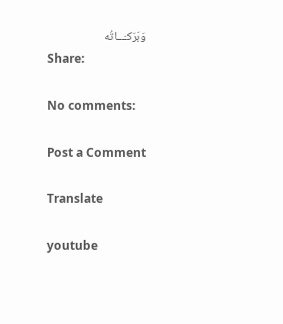وَبَرَكـَـــاتُه
Share:

No comments:

Post a Comment

Translate

youtube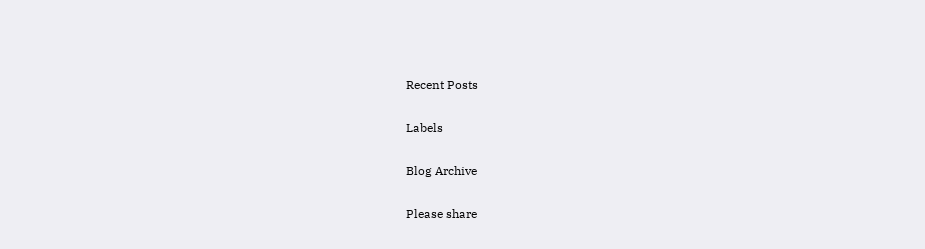Recent Posts

Labels

Blog Archive

Please share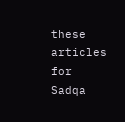these articles for Sadqa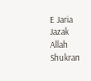E Jaria
Jazak Allah Shukran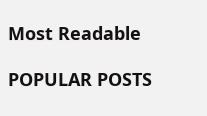Most Readable

POPULAR POSTS